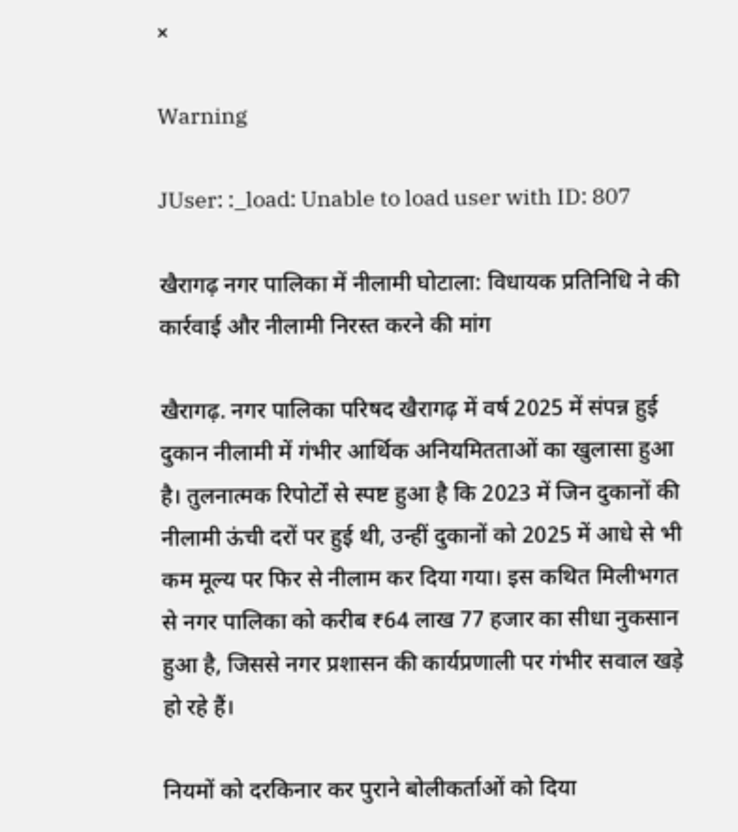×

Warning

JUser: :_load: Unable to load user with ID: 807

खैरागढ़ नगर पालिका में नीलामी घोटाला: विधायक प्रतिनिधि ने की कार्रवाई और नीलामी निरस्त करने की मांग

खैरागढ़. नगर पालिका परिषद खैरागढ़ में वर्ष 2025 में संपन्न हुई दुकान नीलामी में गंभीर आर्थिक अनियमितताओं का खुलासा हुआ है। तुलनात्मक रिपोर्टों से स्पष्ट हुआ है कि 2023 में जिन दुकानों की नीलामी ऊंची दरों पर हुई थी, उन्हीं दुकानों को 2025 में आधे से भी कम मूल्य पर फिर से नीलाम कर दिया गया। इस कथित मिलीभगत से नगर पालिका को करीब ₹64 लाख 77 हजार का सीधा नुकसान हुआ है, जिससे नगर प्रशासन की कार्यप्रणाली पर गंभीर सवाल खड़े हो रहे हैं।

नियमों को दरकिनार कर पुराने बोलीकर्ताओं को दिया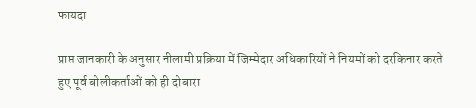फायदा

प्राप्त जानकारी के अनुसार नीलामी प्रक्रिया में जिम्मेदार अधिकारियों ने नियमों को दरकिनार करते हुए पूर्व बोलीकर्ताओं को ही दोबारा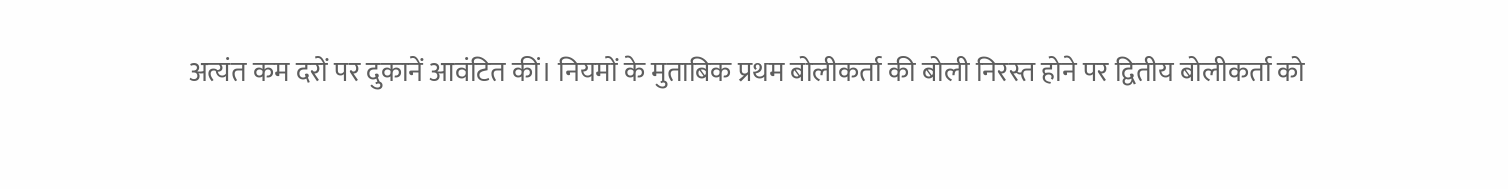अत्यंत कम दरों पर दुकानें आवंटित कीं। नियमों के मुताबिक प्रथम बोलीकर्ता की बोली निरस्त होने पर द्वितीय बोलीकर्ता को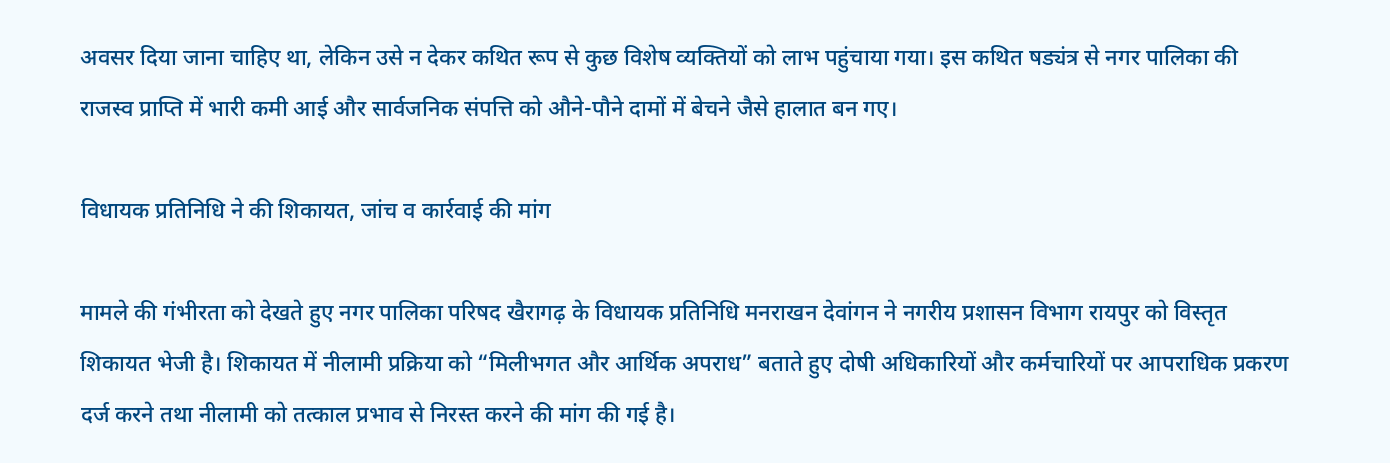अवसर दिया जाना चाहिए था, लेकिन उसे न देकर कथित रूप से कुछ विशेष व्यक्तियों को लाभ पहुंचाया गया। इस कथित षड्यंत्र से नगर पालिका की राजस्व प्राप्ति में भारी कमी आई और सार्वजनिक संपत्ति को औने-पौने दामों में बेचने जैसे हालात बन गए।

विधायक प्रतिनिधि ने की शिकायत, जांच व कार्रवाई की मांग

मामले की गंभीरता को देखते हुए नगर पालिका परिषद खैरागढ़ के विधायक प्रतिनिधि मनराखन देवांगन ने नगरीय प्रशासन विभाग रायपुर को विस्तृत शिकायत भेजी है। शिकायत में नीलामी प्रक्रिया को “मिलीभगत और आर्थिक अपराध” बताते हुए दोषी अधिकारियों और कर्मचारियों पर आपराधिक प्रकरण दर्ज करने तथा नीलामी को तत्काल प्रभाव से निरस्त करने की मांग की गई है।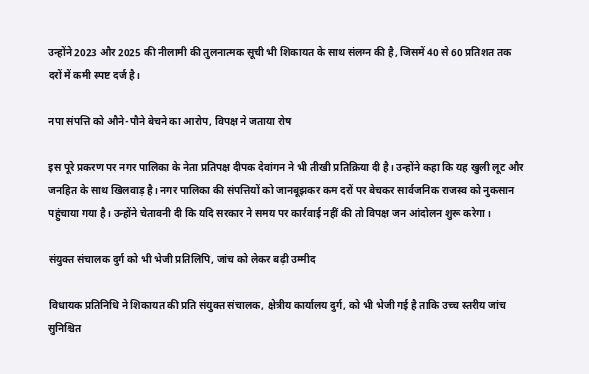उन्होंने 2023 और 2025 की नीलामी की तुलनात्मक सूची भी शिकायत के साथ संलग्न की है, जिसमें 40 से 60 प्रतिशत तक दरों में कमी स्पष्ट दर्ज है।

नपा संपत्ति को औने-पौने बेचने का आरोप, विपक्ष ने जताया रोष

इस पूरे प्रकरण पर नगर पालिका के नेता प्रतिपक्ष दीपक देवांगन ने भी तीखी प्रतिक्रिया दी है। उन्होंने कहा कि यह खुली लूट और जनहित के साथ खिलवाड़ है। नगर पालिका की संपत्तियों को जानबूझकर कम दरों पर बेचकर सार्वजनिक राजस्व को नुकसान पहुंचाया गया है। उन्होंने चेतावनी दी कि यदि सरकार ने समय पर कार्रवाई नहीं की तो विपक्ष जन आंदोलन शुरू करेगा।

संयुक्त संचालक दुर्ग को भी भेजी प्रतिलिपि, जांच को लेकर बढ़ी उम्मीद

विधायक प्रतिनिधि ने शिकायत की प्रति संयुक्त संचालक, क्षेत्रीय कार्यालय दुर्ग, को भी भेजी गई है ताकि उच्च स्तरीय जांच सुनिश्चित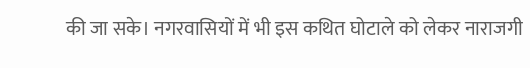की जा सके। नगरवासियों में भी इस कथित घोटाले को लेकर नाराजगी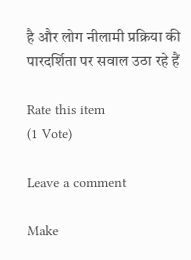है और लोग नीलामी प्रक्रिया की पारदर्शिता पर सवाल उठा रहे हैं

Rate this item
(1 Vote)

Leave a comment

Make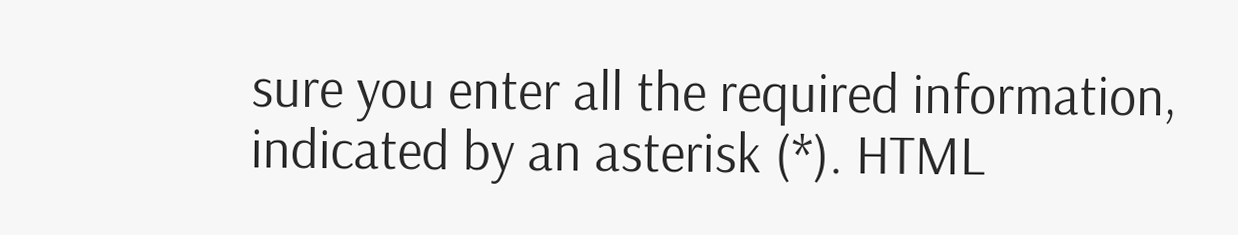sure you enter all the required information, indicated by an asterisk (*). HTML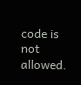code is not allowed.